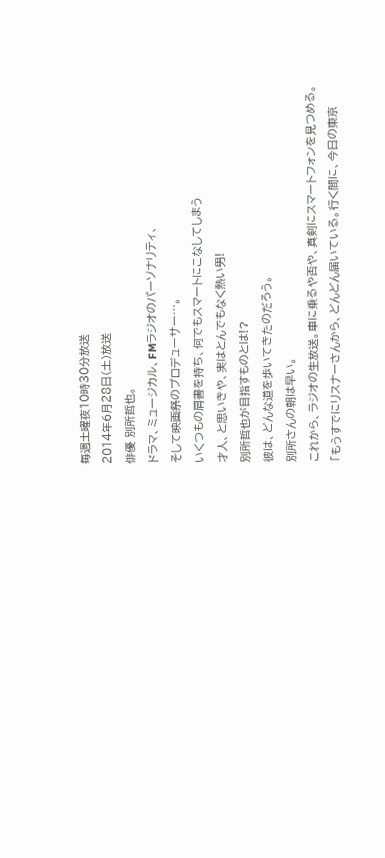毎週土曜夜10時30分放送
2014年6月28日(土)放送
俳優 別所哲也。
ドラマ、ミュージカル、FMラジオのパーソナリティ、
そして映画祭のプロデューサー…。
いくつもの肩書を持ち、何でもスマートにこなしてしまう
才人、と思いきや、実はとんでもなく熱い男!
別所哲也が目指すものとは!?
彼は、どんな道を歩いてきたのだろう。
別所さんの朝は早い。
これから、ラジオの生放送。車に乗るや否や、真剣にスマートフォンを見つめる。
「もうすでにリスナーさんから、どんどん届いている。行く間に、今日の東京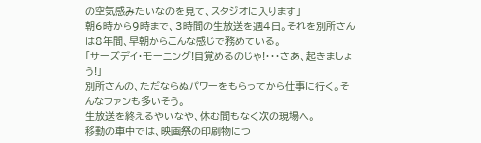の空気感みたいなのを見て、スタジオに入ります」
朝6時から9時まで、3時間の生放送を週4日。それを別所さんは8年間、早朝からこんな感じで務めている。
「サーズデイ・モーニング!目覚めるのじゃ!・・・さあ、起きましょう!」
別所さんの、ただならぬパワーをもらってから仕事に行く。そんなファンも多いそう。
生放送を終えるやいなや、休む間もなく次の現場へ。
移動の車中では、映画祭の印刷物につ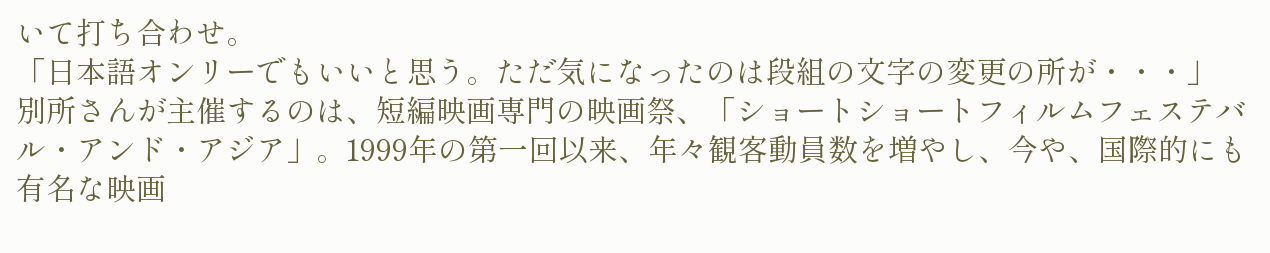いて打ち合わせ。
「日本語オンリーでもいいと思う。ただ気になったのは段組の文字の変更の所が・・・」
別所さんが主催するのは、短編映画専門の映画祭、「ショートショートフィルムフェステバル・アンド・アジア」。1999年の第一回以来、年々観客動員数を増やし、今や、国際的にも有名な映画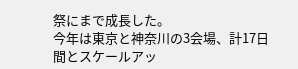祭にまで成長した。
今年は東京と神奈川の3会場、計17日間とスケールアッ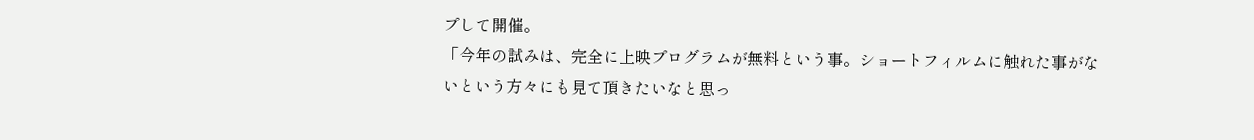プして開催。
「今年の試みは、完全に上映プログラムが無料という事。ショートフィルムに触れた事がないという方々にも見て頂きたいなと思っ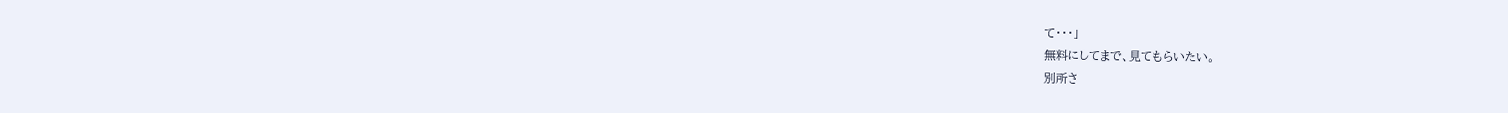て・・・」
無料にしてまで、見てもらいたい。
別所さ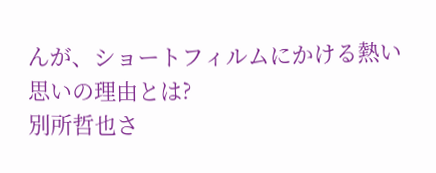んが、ショートフィルムにかける熱い思いの理由とは?
別所哲也さ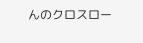んのクロスロー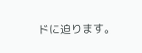ドに迫ります。